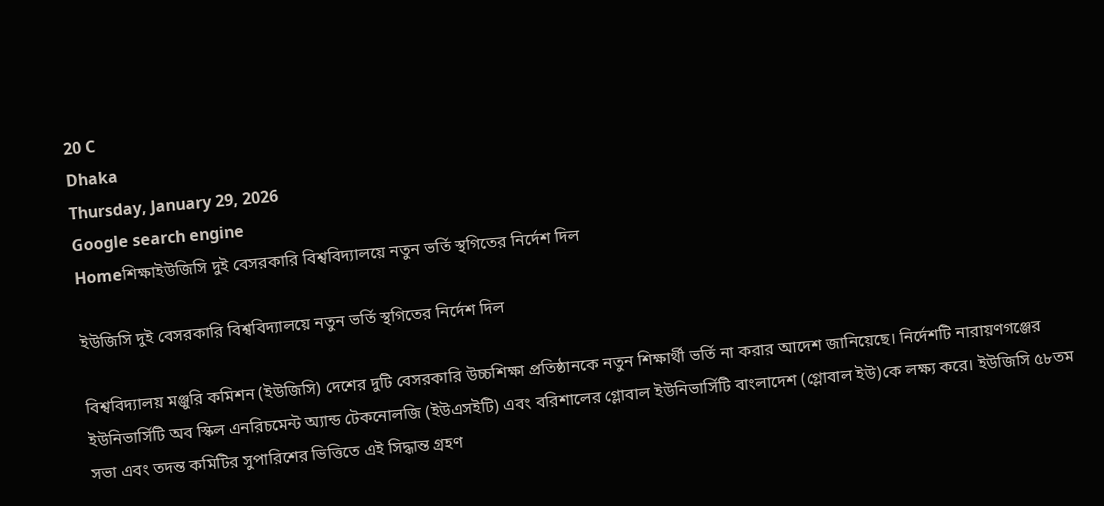20 C
Dhaka
Thursday, January 29, 2026
Google search engine
Homeশিক্ষাইউজিসি দুই বেসরকারি বিশ্ববিদ্যালয়ে নতুন ভর্তি স্থগিতের নির্দেশ দিল

ইউজিসি দুই বেসরকারি বিশ্ববিদ্যালয়ে নতুন ভর্তি স্থগিতের নির্দেশ দিল

বিশ্ববিদ্যালয় মঞ্জুরি কমিশন (ইউজিসি) দেশের দুটি বেসরকারি উচ্চশিক্ষা প্রতিষ্ঠানকে নতুন শিক্ষার্থী ভর্তি না করার আদেশ জানিয়েছে। নির্দেশটি নারায়ণগঞ্জের ইউনিভার্সিটি অব স্কিল এনরিচমেন্ট অ্যান্ড টেকনোলজি (ইউএসইটি) এবং বরিশালের গ্লোবাল ইউনিভার্সিটি বাংলাদেশ (গ্লোবাল ইউ)কে লক্ষ্য করে। ইউজিসি ৫৮তম সভা এবং তদন্ত কমিটির সুপারিশের ভিত্তিতে এই সিদ্ধান্ত গ্রহণ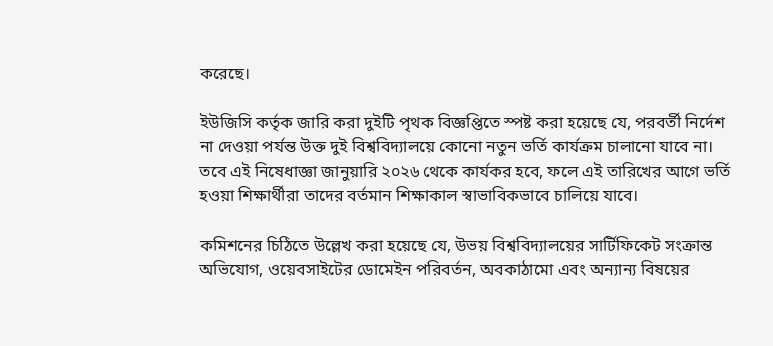করেছে।

ইউজিসি কর্তৃক জারি করা দুইটি পৃথক বিজ্ঞপ্তিতে স্পষ্ট করা হয়েছে যে, পরবর্তী নির্দেশ না দেওয়া পর্যন্ত উক্ত দুই বিশ্ববিদ্যালয়ে কোনো নতুন ভর্তি কার্যক্রম চালানো যাবে না। তবে এই নিষেধাজ্ঞা জানুয়ারি ২০২৬ থেকে কার্যকর হবে, ফলে এই তারিখের আগে ভর্তি হওয়া শিক্ষার্থীরা তাদের বর্তমান শিক্ষাকাল স্বাভাবিকভাবে চালিয়ে যাবে।

কমিশনের চিঠিতে উল্লেখ করা হয়েছে যে, উভয় বিশ্ববিদ্যালয়ের সার্টিফিকেট সংক্রান্ত অভিযোগ, ওয়েবসাইটের ডোমেইন পরিবর্তন, অবকাঠামো এবং অন্যান্য বিষয়ের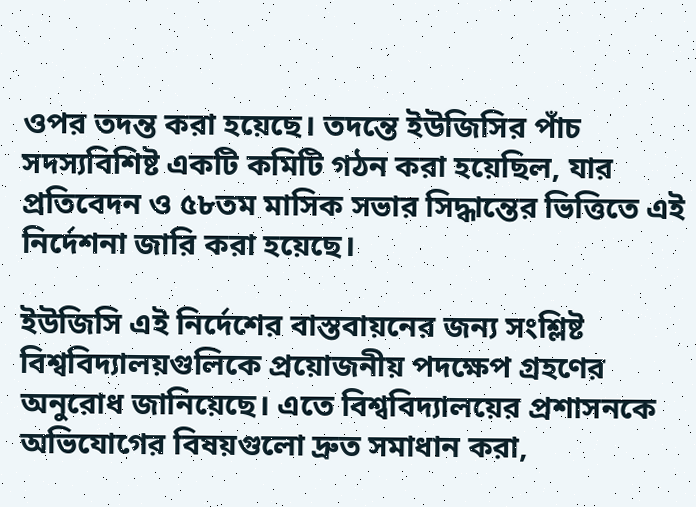ওপর তদন্ত করা হয়েছে। তদন্তে ইউজিসির পাঁচ সদস্যবিশিষ্ট একটি কমিটি গঠন করা হয়েছিল, যার প্রতিবেদন ও ৫৮তম মাসিক সভার সিদ্ধান্তের ভিত্তিতে এই নির্দেশনা জারি করা হয়েছে।

ইউজিসি এই নির্দেশের বাস্তবায়নের জন্য সংশ্লিষ্ট বিশ্ববিদ্যালয়গুলিকে প্রয়োজনীয় পদক্ষেপ গ্রহণের অনুরোধ জানিয়েছে। এতে বিশ্ববিদ্যালয়ের প্রশাসনকে অভিযোগের বিষয়গুলো দ্রুত সমাধান করা,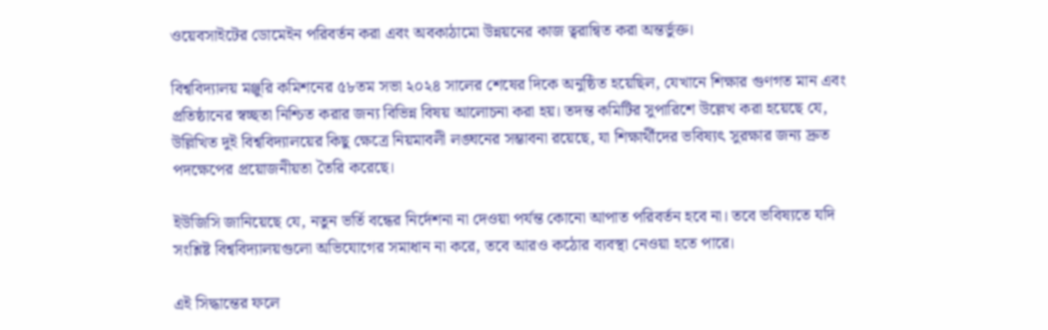ওয়েবসাইটের ডোমেইন পরিবর্তন করা এবং অবকাঠামো উন্নয়নের কাজ ত্বরান্বিত করা অন্তর্ভুক্ত।

বিশ্ববিদ্যালয় মঞ্জুরি কমিশনের ৫৮তম সভা ২০২৪ সালের শেষের দিকে অনুষ্ঠিত হয়েছিল, যেখানে শিক্ষার গুণগত মান এবং প্রতিষ্ঠানের স্বচ্ছতা নিশ্চিত করার জন্য বিভিন্ন বিষয় আলোচনা করা হয়। তদন্ত কমিটির সুপারিশে উল্লেখ করা হয়েছে যে, উল্লিখিত দুই বিশ্ববিদ্যালয়ের কিছু ক্ষেত্রে নিয়মাবলী লঙ্ঘনের সম্ভাবনা রয়েছে, যা শিক্ষার্থীদের ভবিষ্যৎ সুরক্ষার জন্য দ্রুত পদক্ষেপের প্রয়োজনীয়তা তৈরি করেছে।

ইউজিসি জানিয়েছে যে, নতুন ভর্তি বন্ধের নির্দেশনা না দেওয়া পর্যন্ত কোনো আপাত পরিবর্তন হবে না। তবে ভবিষ্যতে যদি সংশ্লিষ্ট বিশ্ববিদ্যালয়গুলো অভিযোগের সমাধান না করে, তবে আরও কঠোর ব্যবস্থা নেওয়া হতে পারে।

এই সিদ্ধান্তের ফলে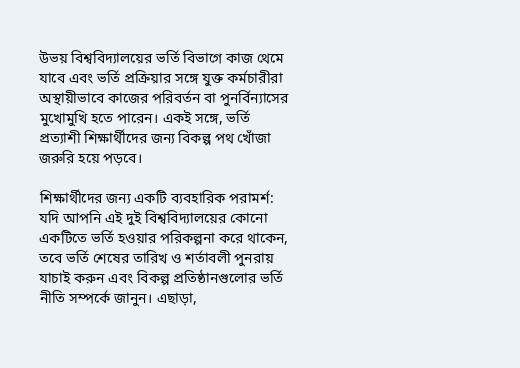উভয় বিশ্ববিদ্যালয়ের ভর্তি বিভাগে কাজ থেমে যাবে এবং ভর্তি প্রক্রিয়ার সঙ্গে যুক্ত কর্মচারীরা অস্থায়ীভাবে কাজের পরিবর্তন বা পুনর্বিন্যাসের মুখোমুখি হতে পারেন। একই সঙ্গে, ভর্তি প্রত্যাশী শিক্ষার্থীদের জন্য বিকল্প পথ খোঁজা জরুরি হয়ে পড়বে।

শিক্ষার্থীদের জন্য একটি ব্যবহারিক পরামর্শ: যদি আপনি এই দুই বিশ্ববিদ্যালয়ের কোনো একটিতে ভর্তি হওয়ার পরিকল্পনা করে থাকেন, তবে ভর্তি শেষের তারিখ ও শর্তাবলী পুনরায় যাচাই করুন এবং বিকল্প প্রতিষ্ঠানগুলোর ভর্তি নীতি সম্পর্কে জানুন। এছাড়া,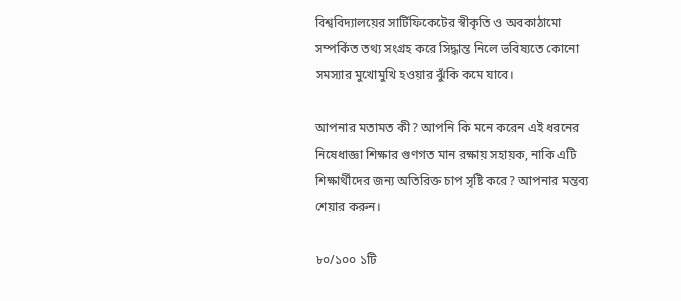বিশ্ববিদ্যালয়ের সার্টিফিকেটের স্বীকৃতি ও অবকাঠামো সম্পর্কিত তথ্য সংগ্রহ করে সিদ্ধান্ত নিলে ভবিষ্যতে কোনো সমস্যার মুখোমুখি হওয়ার ঝুঁকি কমে যাবে।

আপনার মতামত কী? আপনি কি মনে করেন এই ধরনের নিষেধাজ্ঞা শিক্ষার গুণগত মান রক্ষায় সহায়ক, নাকি এটি শিক্ষার্থীদের জন্য অতিরিক্ত চাপ সৃষ্টি করে? আপনার মন্তব্য শেয়ার করুন।

৮০/১০০ ১টি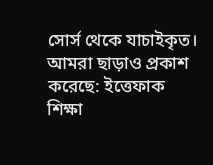সোর্স থেকে যাচাইকৃত।
আমরা ছাড়াও প্রকাশ করেছে: ইত্তেফাক
শিক্ষা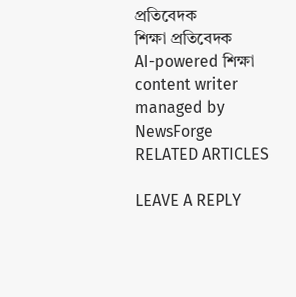প্রতিবেদক
শিক্ষা প্রতিবেদক
AI-powered শিক্ষা content writer managed by NewsForge
RELATED ARTICLES

LEAVE A REPLY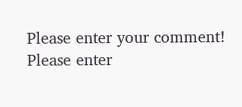Please enter your comment!
Please enter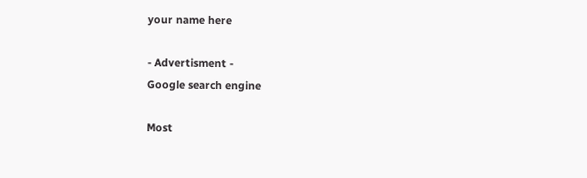your name here

- Advertisment -
Google search engine

Most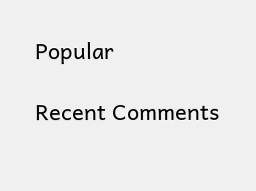Popular

Recent Comments